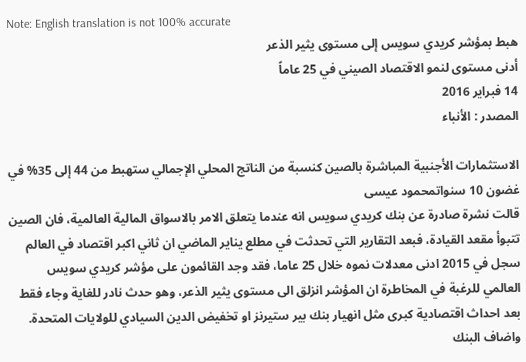Note: English translation is not 100% accurate
هبط بمؤشر كريدي سويس إلى مستوى يثير الذعر
أدنى مستوى لنمو الاقتصاد الصيني في 25 عاماً
14 فبراير 2016
المصدر : الأنباء

الاستثمارات الأجنبية المباشرة بالصين كنسبة من الناتج المحلي الإجمالي ستهبط من 44 إلى 35% في غضون 10 سنواتمحمود عيسى
قالت نشرة صادرة عن بنك كريدي سويس انه عندما يتعلق الامر بالاسواق المالية العالمية، فان الصين تتبوأ مقعد القيادة، فبعد التقارير التي تحدثت في مطلع يناير الماضي ان ثاني اكبر اقتصاد في العالم سجل في 2015 ادنى معدلات نموه خلال 25 عاما، فقد وجد القائمون على مؤشر كريدي سويس العالمي للرغبة في المخاطرة ان المؤشر انزلق الى مستوى يثير الذعر، وهو حدث نادر للغاية وجاء فقط بعد احداث اقتصادية كبرى مثل انهيار بنك بير ستيرنز او تخفيض الدين السيادي للولايات المتحدة.
واضاف البنك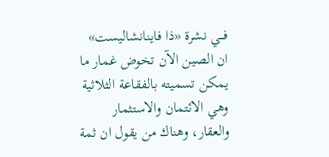فـــي نشرة «ذا فاينانشاليست» ان الصين الآن تخوض غمار ما يمكن تسميته بالفقاعة الثلاثية وهي الائتمان والاستثمار والعقار، وهناك من يقول ان ثمة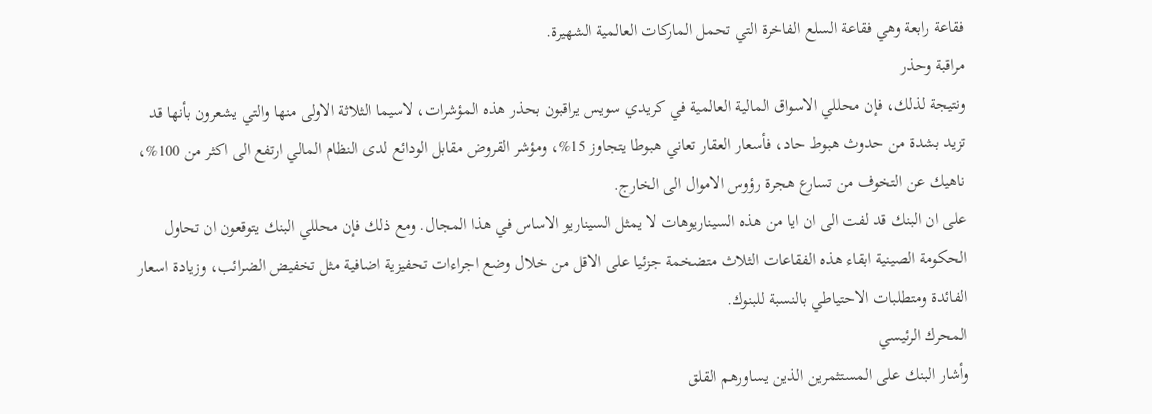فقاعة رابعة وهي فقاعة السلع الفاخرة التي تحمل الماركات العالمية الشهيرة.
مراقبة وحذر
ونتيجة لذلك، فإن محللي الاسواق المالية العالمية في كريدي سويس يراقبون بحذر هذه المؤشرات، لاسيما الثلاثة الاولى منها والتي يشعرون بأنها قد تزيد بشدة من حدوث هبوط حاد، فأسعار العقار تعاني هبوطا يتجاوز 15%، ومؤشر القروض مقابل الودائع لدى النظام المالي ارتفع الى اكثر من 100%، ناهيك عن التخوف من تسارع هجرة رؤوس الاموال الى الخارج.
على ان البنك قد لفت الى ان ايا من هذه السيناريوهات لا يمثل السيناريو الاساس في هذا المجال. ومع ذلك فإن محللي البنك يتوقعون ان تحاول الحكومة الصينية ابقاء هذه الفقاعات الثلاث متضخمة جزئيا على الاقل من خلال وضع اجراءات تحفيزية اضافية مثل تخفيض الضرائب، وزيادة اسعار الفائدة ومتطلبات الاحتياطي بالنسبة للبنوك.
المحرك الرئيسي
وأشار البنك على المستثمرين الذين يساورهم القلق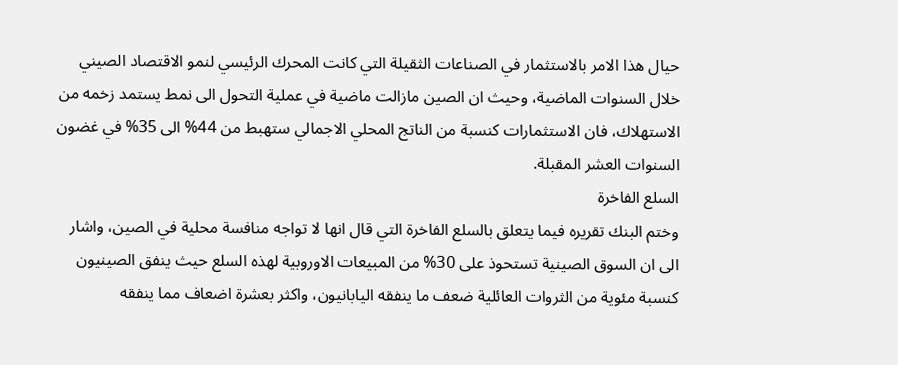حيال هذا الامر بالاستثمار في الصناعات الثقيلة التي كانت المحرك الرئيسي لنمو الاقتصاد الصيني خلال السنوات الماضية، وحيث ان الصين مازالت ماضية في عملية التحول الى نمط يستمد زخمه من الاستهلاك، فان الاستثمارات كنسبة من الناتج المحلي الاجمالي ستهبط من 44% الى 35% في غضون السنوات العشر المقبلة.
السلع الفاخرة
وختم البنك تقريره فيما يتعلق بالسلع الفاخرة التي قال انها لا تواجه منافسة محلية في الصين، واشار الى ان السوق الصينية تستحوذ على 30% من المبيعات الاوروبية لهذه السلع حيث ينفق الصينيون كنسبة مئوية من الثروات العائلية ضعف ما ينفقه اليابانيون، واكثر بعشرة اضعاف مما ينفقه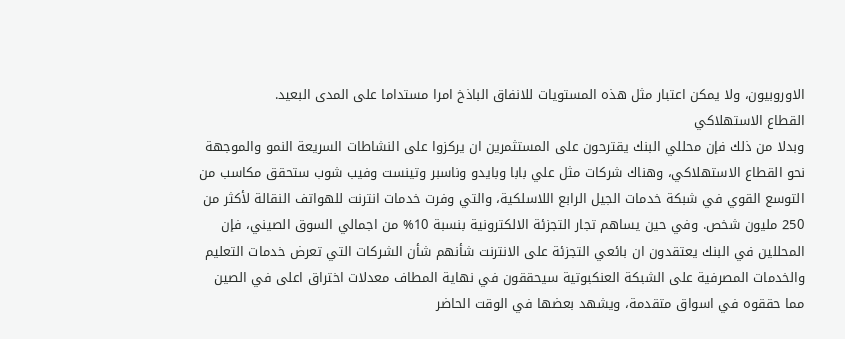الاوروبيون، ولا يمكن اعتبار مثل هذه المستويات للانفاق الباذخ امرا مستداما على المدى البعيد.
القطاع الاستهلاكي
وبدلا من ذلك فإن محللي البنك يقترحون على المستثمرين ان يركزوا على النشاطات السريعة النمو والموجهة نحو القطاع الاستهلاكي، وهناك شركات مثل علي بابا وبايدو وناسبر وتينست وفيب شوب ستحقق مكاسب من التوسع القوي في شبكة خدمات الجيل الرابع اللاسلكية، والتي وفرت خدمات انترنت للهواتف النقالة لأكثر من 250 مليون شخص. وفي حين يساهم تجار التجزئة الالكترونية بنسبة 10% من اجمالي السوق الصيني، فإن المحللين في البنك يعتقدون ان بائعي التجزئة على الانترنت شأنهم شأن الشركات التي تعرض خدمات التعليم والخدمات المصرفية على الشبكة العنكبوتية سيحققون في نهاية المطاف معدلات اختراق اعلى في الصين مما حققوه في اسواق متقدمة، ويشهد بعضها في الوقت الحاضر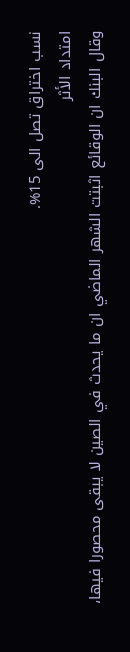نسب اختراق تصل الى 15%.
امتداد الأثر
وقال البنك ان الوقائع اثبتت الشهر الماضي ان ما يحدث في الصين لا يبقى محصورا فيها،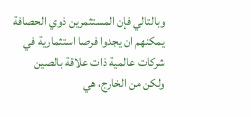وبالتالي فإن المستثمرين ذوي الحصافة يمكنهم ان يجدوا فرصا استثمارية في شركات عالمية ذات علاقة بالصين ولكن من الخارج، هي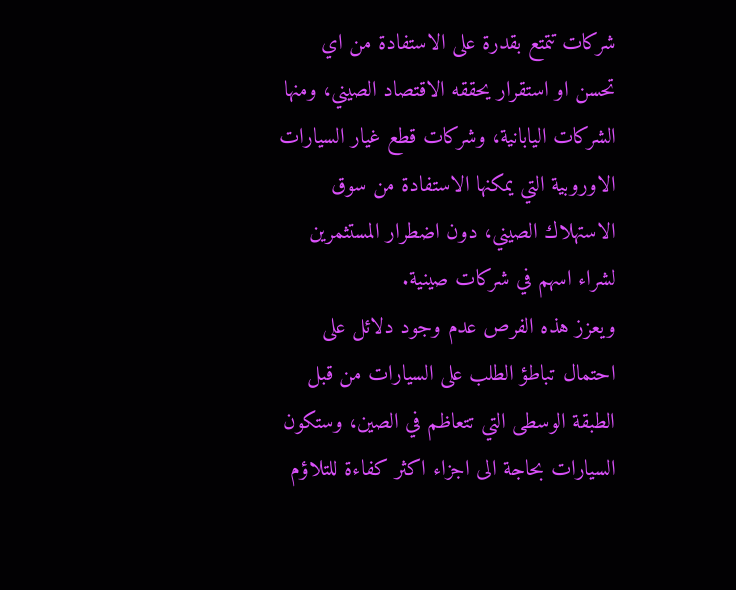شركات تتمتع بقدرة على الاستفادة من اي تحسن او استقرار يحققه الاقتصاد الصيني، ومنها الشركات اليابانية، وشركات قطع غيار السيارات الاوروبية التي يمكنها الاستفادة من سوق الاستهلاك الصيني، دون اضطرار المستثمرين لشراء اسهم في شركات صينية.
ويعزز هذه الفرص عدم وجود دلائل على احتمال تباطؤ الطلب على السيارات من قبل الطبقة الوسطى التي تتعاظم في الصين، وستكون السيارات بحاجة الى اجزاء اكثر كفاءة للتلاؤم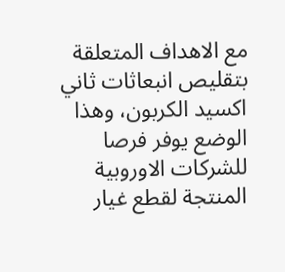مع الاهداف المتعلقة بتقليص انبعاثات ثاني اكسيد الكربون، وهذا الوضع يوفر فرصا للشركات الاوروبية المنتجة لقطع غيار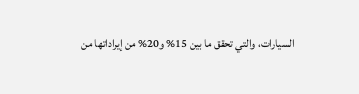السيارات، والتي تحقق ما بين 15% و20% من إيراداتها من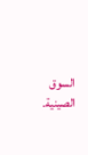السوق الصينية.